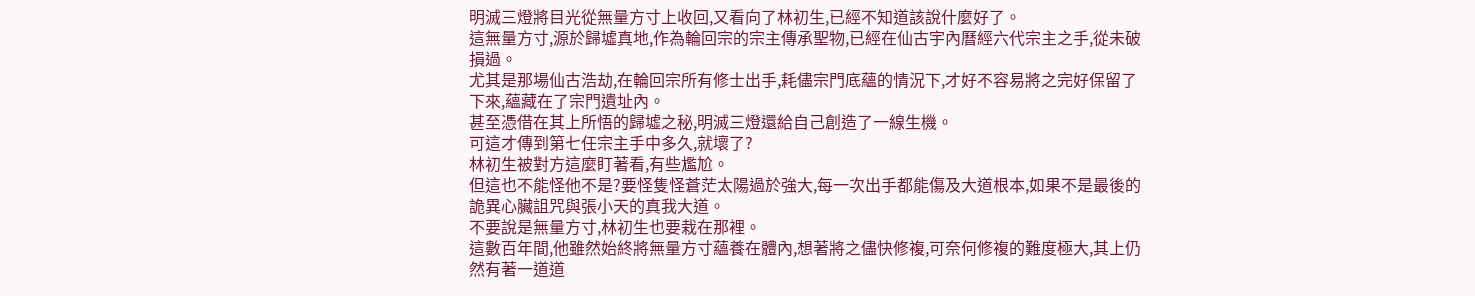明滅三燈將目光從無量方寸上收回,又看向了林初生,已經不知道該說什麼好了。
這無量方寸,源於歸墟真地,作為輪回宗的宗主傳承聖物,已經在仙古宇內曆經六代宗主之手,從未破損過。
尤其是那場仙古浩劫,在輪回宗所有修士出手,耗儘宗門底蘊的情況下,才好不容易將之完好保留了下來,蘊藏在了宗門遺址內。
甚至憑借在其上所悟的歸墟之秘,明滅三燈還給自己創造了一線生機。
可這才傳到第七任宗主手中多久,就壞了?
林初生被對方這麼盯著看,有些尷尬。
但這也不能怪他不是?要怪隻怪蒼茫太陽過於強大,每一次出手都能傷及大道根本,如果不是最後的詭異心臟詛咒與張小天的真我大道。
不要說是無量方寸,林初生也要栽在那裡。
這數百年間,他雖然始終將無量方寸蘊養在體內,想著將之儘快修複,可奈何修複的難度極大,其上仍然有著一道道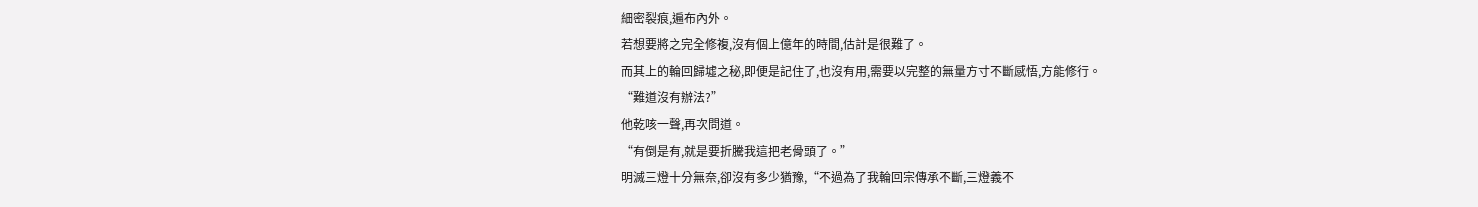細密裂痕,遍布內外。
若想要將之完全修複,沒有個上億年的時間,估計是很難了。
而其上的輪回歸墟之秘,即便是記住了,也沒有用,需要以完整的無量方寸不斷感悟,方能修行。
“難道沒有辦法?”
他乾咳一聲,再次問道。
“有倒是有,就是要折騰我這把老骨頭了。”
明滅三燈十分無奈,卻沒有多少猶豫,“不過為了我輪回宗傳承不斷,三燈義不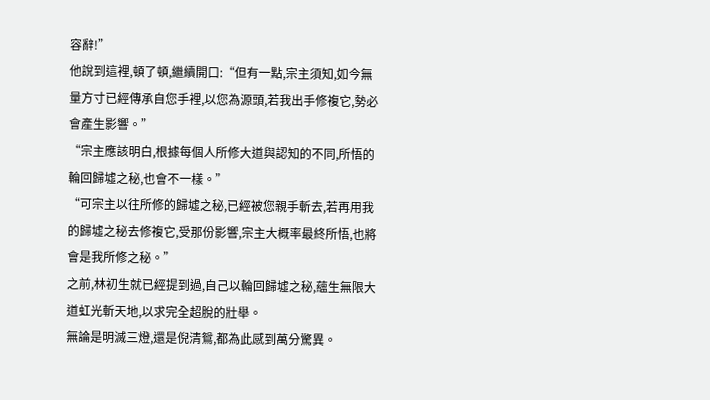容辭!”
他說到這裡,頓了頓,繼續開口:“但有一點,宗主須知,如今無量方寸已經傳承自您手裡,以您為源頭,若我出手修複它,勢必會產生影響。”
“宗主應該明白,根據每個人所修大道與認知的不同,所悟的輪回歸墟之秘,也會不一樣。”
“可宗主以往所修的歸墟之秘,已經被您親手斬去,若再用我的歸墟之秘去修複它,受那份影響,宗主大概率最終所悟,也將會是我所修之秘。”
之前,林初生就已經提到過,自己以輪回歸墟之秘,蘊生無限大道虹光斬天地,以求完全超脫的壯舉。
無論是明滅三燈,還是倪清鴛,都為此感到萬分驚異。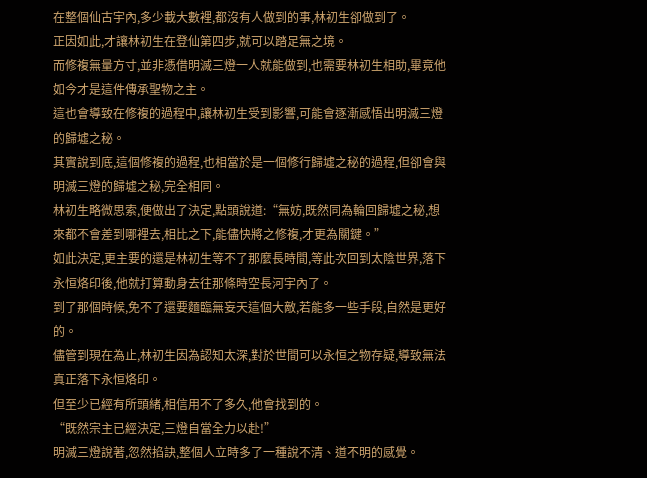在整個仙古宇內,多少載大數裡,都沒有人做到的事,林初生卻做到了。
正因如此,才讓林初生在登仙第四步,就可以踏足無之境。
而修複無量方寸,並非憑借明滅三燈一人就能做到,也需要林初生相助,畢竟他如今才是這件傳承聖物之主。
這也會導致在修複的過程中,讓林初生受到影響,可能會逐漸感悟出明滅三燈的歸墟之秘。
其實說到底,這個修複的過程,也相當於是一個修行歸墟之秘的過程,但卻會與明滅三燈的歸墟之秘,完全相同。
林初生略微思索,便做出了決定,點頭說道:“無妨,既然同為輪回歸墟之秘,想來都不會差到哪裡去,相比之下,能儘快將之修複,才更為關鍵。”
如此決定,更主要的還是林初生等不了那麼長時間,等此次回到太陰世界,落下永恒烙印後,他就打算動身去往那條時空長河宇內了。
到了那個時候,免不了還要麵臨無妄天這個大敵,若能多一些手段,自然是更好的。
儘管到現在為止,林初生因為認知太深,對於世間可以永恒之物存疑,導致無法真正落下永恒烙印。
但至少已經有所頭緒,相信用不了多久,他會找到的。
“既然宗主已經決定,三燈自當全力以赴!”
明滅三燈說著,忽然掐訣,整個人立時多了一種說不清、道不明的感覺。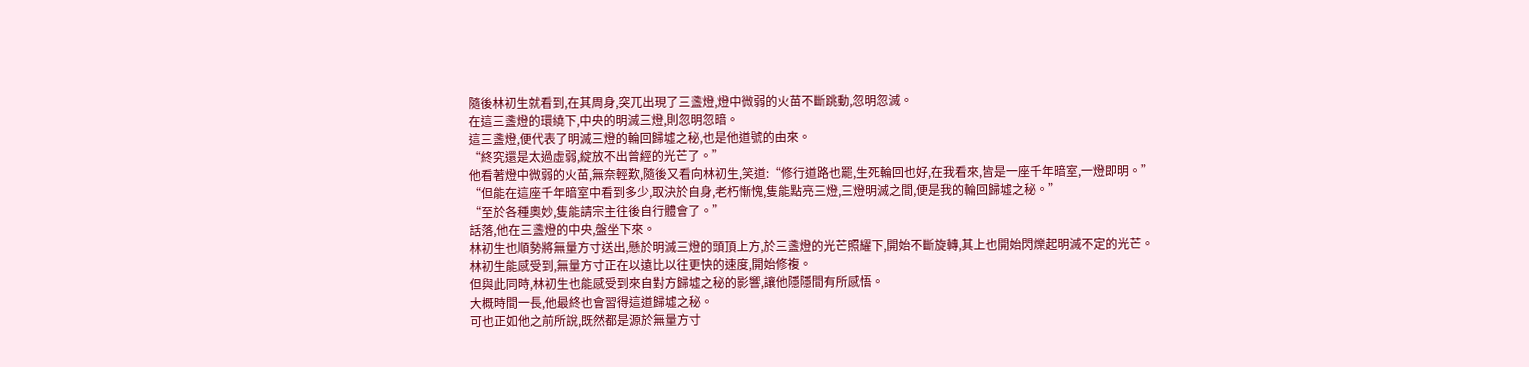隨後林初生就看到,在其周身,突兀出現了三盞燈,燈中微弱的火苗不斷跳動,忽明忽滅。
在這三盞燈的環繞下,中央的明滅三燈,則忽明忽暗。
這三盞燈,便代表了明滅三燈的輪回歸墟之秘,也是他道號的由來。
“終究還是太過虛弱,綻放不出曾經的光芒了。”
他看著燈中微弱的火苗,無奈輕歎,隨後又看向林初生,笑道:“修行道路也罷,生死輪回也好,在我看來,皆是一座千年暗室,一燈即明。”
“但能在這座千年暗室中看到多少,取決於自身,老朽慚愧,隻能點亮三燈,三燈明滅之間,便是我的輪回歸墟之秘。”
“至於各種奧妙,隻能請宗主往後自行體會了。”
話落,他在三盞燈的中央,盤坐下來。
林初生也順勢將無量方寸送出,懸於明滅三燈的頭頂上方,於三盞燈的光芒照耀下,開始不斷旋轉,其上也開始閃爍起明滅不定的光芒。
林初生能感受到,無量方寸正在以遠比以往更快的速度,開始修複。
但與此同時,林初生也能感受到來自對方歸墟之秘的影響,讓他隱隱間有所感悟。
大概時間一長,他最終也會習得這道歸墟之秘。
可也正如他之前所說,既然都是源於無量方寸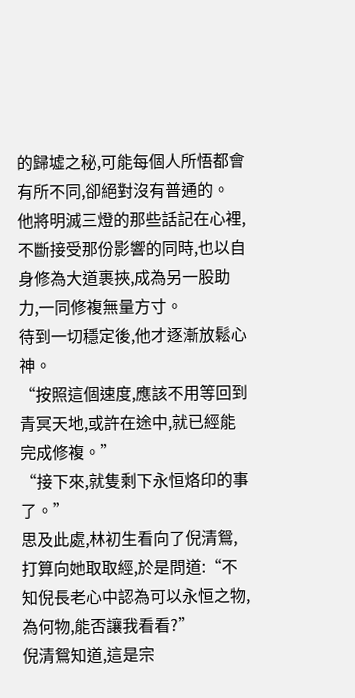的歸墟之秘,可能每個人所悟都會有所不同,卻絕對沒有普通的。
他將明滅三燈的那些話記在心裡,不斷接受那份影響的同時,也以自身修為大道裹挾,成為另一股助力,一同修複無量方寸。
待到一切穩定後,他才逐漸放鬆心神。
“按照這個速度,應該不用等回到青冥天地,或許在途中,就已經能完成修複。”
“接下來,就隻剩下永恒烙印的事了。”
思及此處,林初生看向了倪清鴛,打算向她取取經,於是問道:“不知倪長老心中認為可以永恒之物,為何物,能否讓我看看?”
倪清鴛知道,這是宗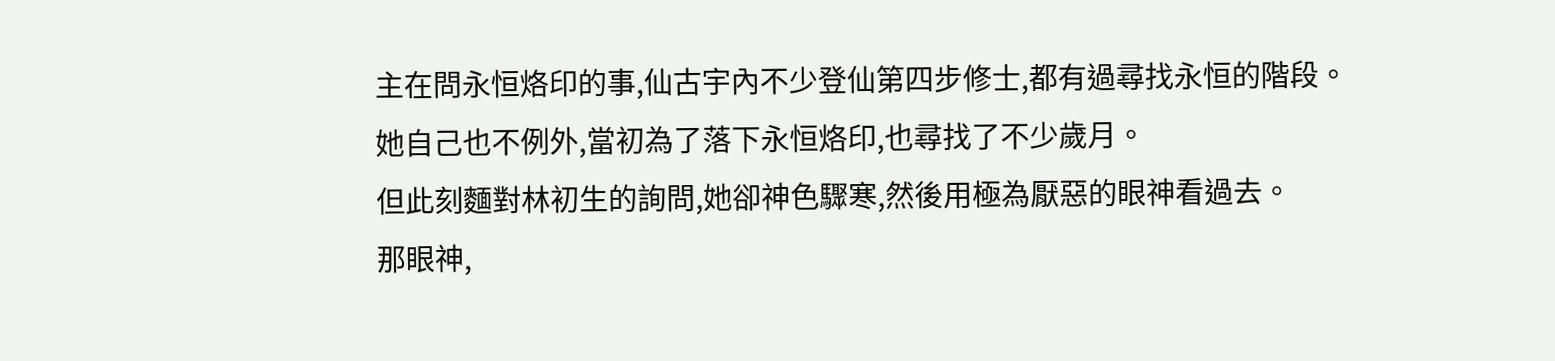主在問永恒烙印的事,仙古宇內不少登仙第四步修士,都有過尋找永恒的階段。
她自己也不例外,當初為了落下永恒烙印,也尋找了不少歲月。
但此刻麵對林初生的詢問,她卻神色驟寒,然後用極為厭惡的眼神看過去。
那眼神,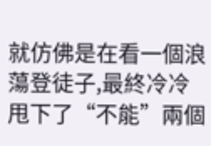就仿佛是在看一個浪蕩登徒子,最終冷冷甩下了“不能”兩個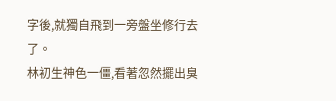字後,就獨自飛到一旁盤坐修行去了。
林初生神色一僵,看著忽然擺出臭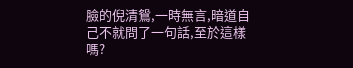臉的倪清鴛,一時無言,暗道自己不就問了一句話,至於這樣嗎?